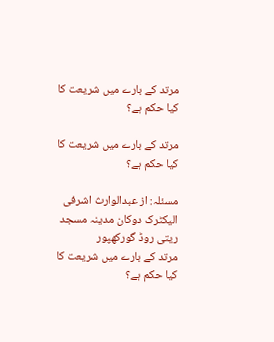مرتد کے بارے میں شریعت کا کیا حکم ہے؟

مرتد کے بارے میں شریعت کا کیا حکم ہے؟

مسئلہ: از عبدالوارث اشرفی الیکٹرک دوکان مدینہ مسجد ریتی روڈ گورکھپور
مرتد کے بارے میں شریعت کا کیا حکم ہے؟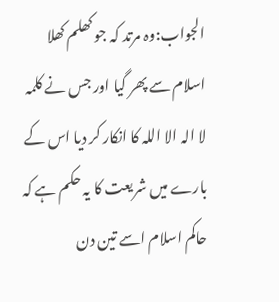الجواب:وہ مرتد کہ جو کھلم کھلا اسلام سے پھر گیا اور جس نے کلمہ لا الہ الا اللہ کا انکار کر دیا اس کے بارے میں شریعت کا یہ حکم ہے کہ حاکم اسلام اسے تین دن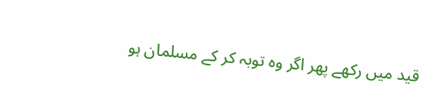قید میں رکھے پھر اگر وہ توبہ کر کے مسلمان ہو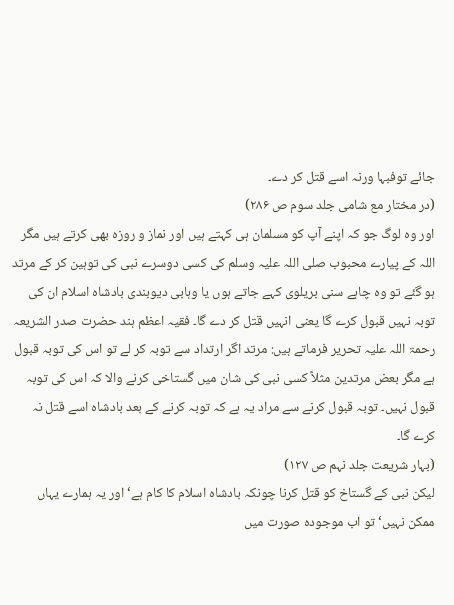جائے توفبہا ورنہ اسے قتل کر دے۔
(در مختار مع شامی جلد سوم ص ۲۸۶)
اور وہ لوگ جو کہ اپنے آپ کو مسلمان ہی کہتے ہیں اور نماز و روزہ بھی کرتے ہیں مگر اللہ کے پیارے محبوب صلی اللہ علیہ وسلم کی کسی دوسرے نبی کی توہین کر کے مرتد ہو گئے تو وہ چاہے سنی بریلوی کہے جاتے ہوں یا وہابی دیوبندی بادشاہ اسلام ان کی توبہ نہیں قبول کرے گا یعنی انہیں قتل کر دے گا۔ فقیہ اعظم ہند حضرت صدر الشریعہ رحمۃ اللہ علیہ تحریر فرماتے ہیں: مرتد اگر ارتداد سے توبہ کر لے تو اس کی توبہ قبول ہے مگر بعض مرتدین مثلاً کسی نبی کی شان میں گستاخی کرنے والا کہ اس کی توبہ قبول نہیں۔ توبہ قبول کرنے سے مراد یہ ہے کہ توبہ کرنے کے بعد بادشاہ اسے قتل نہ کرے گا۔
(بہار شریعت جلد نہم ص ۱۲۷)
لیکن نبی کے گستاخ کو قتل کرنا چونکہ بادشاہ اسلام کا کام ہے‘ اور یہ ہمارے یہاں ممکن نہیں‘ تو اب موجودہ صورت میں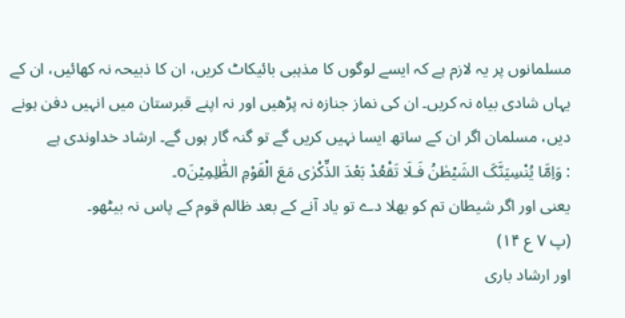مسلمانوں پر یہ لازم ہے کہ ایسے لوگوں کا مذہبی بائیکاٹ کریں، ان کا ذبیحہ نہ کھائیں، ان کے یہاں شادی بیاہ نہ کریں۔ ان کی نماز جنازہ نہ پڑھیں اور نہ اپنے قبرستان میں انہیں دفن ہونے دیں، مسلمان اگر ان کے ساتھ ایسا نہیں کریں گے تو گنہ گار ہوں گے۔ ارشاد خداوندی ہے
: وَاِمَّا یُنْسِیَنَّکَ الشَیْطٰنُ فَـلَا تَقْعُدْ بَعْدَ الذِّکْرٰی مَعَ الْقَوْمِ الظّٰلِمِیْنَo۔
یعنی اور اگر شیطان تم کو بھلا دے تو یاد آنے کے بعد ظالم قوم کے پاس نہ بیٹھو۔
(پ ۷ ع ۱۴)
اور ارشاد باری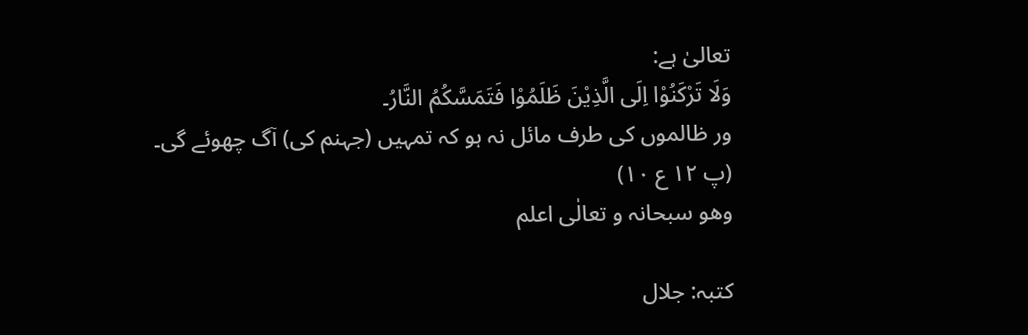تعالیٰ ہے:
وَلَا تَرْکَنُوْا اِلَی الَّذِیْنَ ظَلَمُوْا فَتَمَسَّکُمُ النَّارُ۔
ور ظالموں کی طرف مائل نہ ہو کہ تمہیں (جہنم کی) آگ چھوئے گی۔
(پ ۱۲ ع ۱۰)
وھو سبحانہ و تعالٰی اعلم

کتبہ: جلال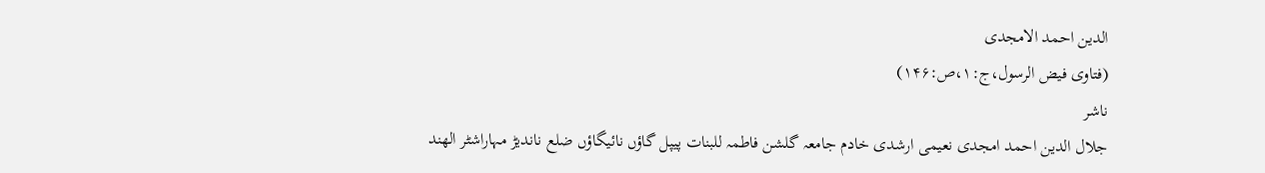الدین احمد الامجدی
(فتاوی فیض الرسول،ج:۱،ص:۱۴۶)
ناشر
جلال الدین احمد امجدی نعیمی ارشدی خادم جامعہ گلشن فاطمہ للبنات پیپل گاؤں نائیگاؤں ضلع ناندیڑ مہاراشٹر الھند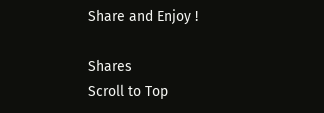Share and Enjoy !

Shares
Scroll to Top